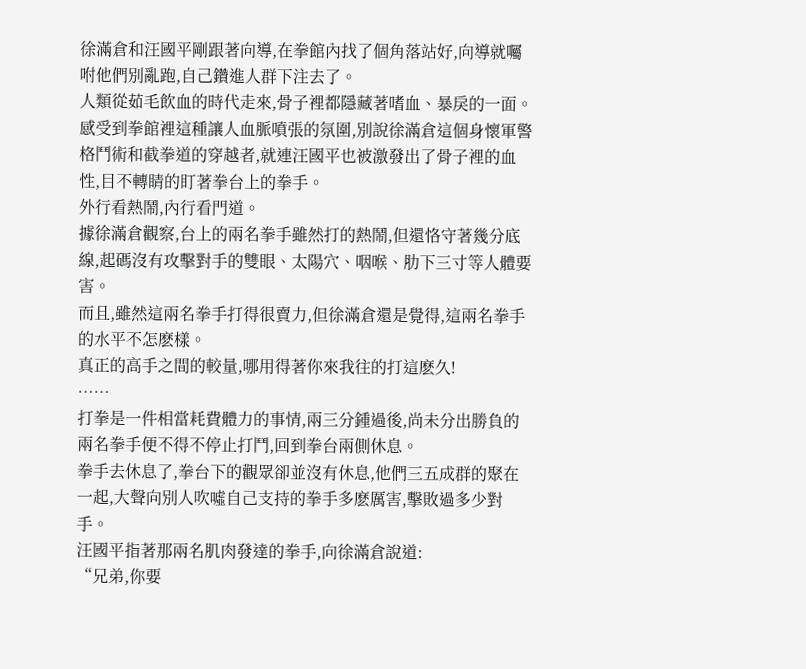徐滿倉和汪國平剛跟著向導,在拳館內找了個角落站好,向導就囑咐他們別亂跑,自己鑽進人群下注去了。
人類從茹毛飲血的時代走來,骨子裡都隱藏著嗜血、暴戾的一面。
感受到拳館裡這種讓人血脈噴張的氛圍,別說徐滿倉這個身懷軍警格鬥術和截拳道的穿越者,就連汪國平也被激發出了骨子裡的血性,目不轉睛的盯著拳台上的拳手。
外行看熱鬧,內行看門道。
據徐滿倉觀察,台上的兩名拳手雖然打的熱鬧,但還恪守著幾分底線,起碼沒有攻擊對手的雙眼、太陽穴、咽喉、肋下三寸等人體要害。
而且,雖然這兩名拳手打得很賣力,但徐滿倉還是覺得,這兩名拳手的水平不怎麽樣。
真正的高手之間的較量,哪用得著你來我往的打這麽久!
……
打拳是一件相當耗費體力的事情,兩三分鍾過後,尚未分出勝負的兩名拳手便不得不停止打鬥,回到拳台兩側休息。
拳手去休息了,拳台下的觀眾卻並沒有休息,他們三五成群的聚在一起,大聲向別人吹噓自己支持的拳手多麽厲害,擊敗過多少對手。
汪國平指著那兩名肌肉發達的拳手,向徐滿倉說道:
“兄弟,你要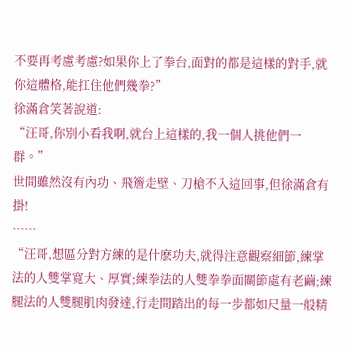不要再考慮考慮?如果你上了拳台,面對的都是這樣的對手,就你這體格,能扛住他們幾拳?”
徐滿倉笑著說道:
“汪哥,你別小看我啊,就台上這樣的,我一個人挑他們一群。”
世間雖然沒有內功、飛簷走壁、刀槍不入這回事,但徐滿倉有掛!
……
“汪哥,想區分對方練的是什麽功夫,就得注意觀察細節,練掌法的人雙掌寬大、厚實;練拳法的人雙拳拳面關節處有老繭;練腿法的人雙腿肌肉發達,行走間踏出的每一步都如尺量一般精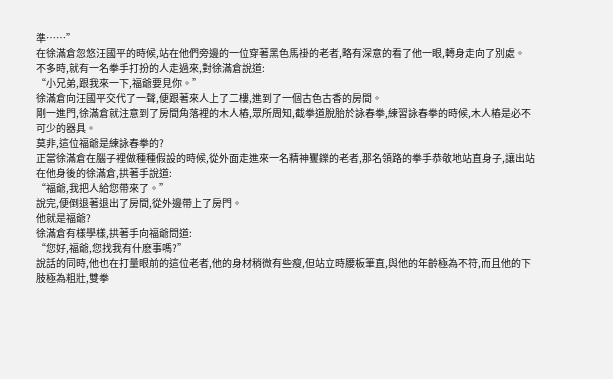準……”
在徐滿倉忽悠汪國平的時候,站在他們旁邊的一位穿著黑色馬褂的老者,略有深意的看了他一眼,轉身走向了別處。
不多時,就有一名拳手打扮的人走過來,對徐滿倉說道:
“小兄弟,跟我來一下,福爺要見你。”
徐滿倉向汪國平交代了一聲,便跟著來人上了二樓,進到了一個古色古香的房間。
剛一進門,徐滿倉就注意到了房間角落裡的木人樁,眾所周知,截拳道脫胎於詠春拳,練習詠春拳的時候,木人樁是必不可少的器具。
莫非,這位福爺是練詠春拳的?
正當徐滿倉在腦子裡做種種假設的時候,從外面走進來一名精神矍鑠的老者,那名領路的拳手恭敬地站直身子,讓出站在他身後的徐滿倉,拱著手說道:
“福爺,我把人給您帶來了。”
說完,便倒退著退出了房間,從外邊帶上了房門。
他就是福爺?
徐滿倉有樣學樣,拱著手向福爺問道:
“您好,福爺,您找我有什麽事嗎?”
說話的同時,他也在打量眼前的這位老者,他的身材稍微有些瘦,但站立時腰板筆直,與他的年齡極為不符,而且他的下肢極為粗壯,雙拳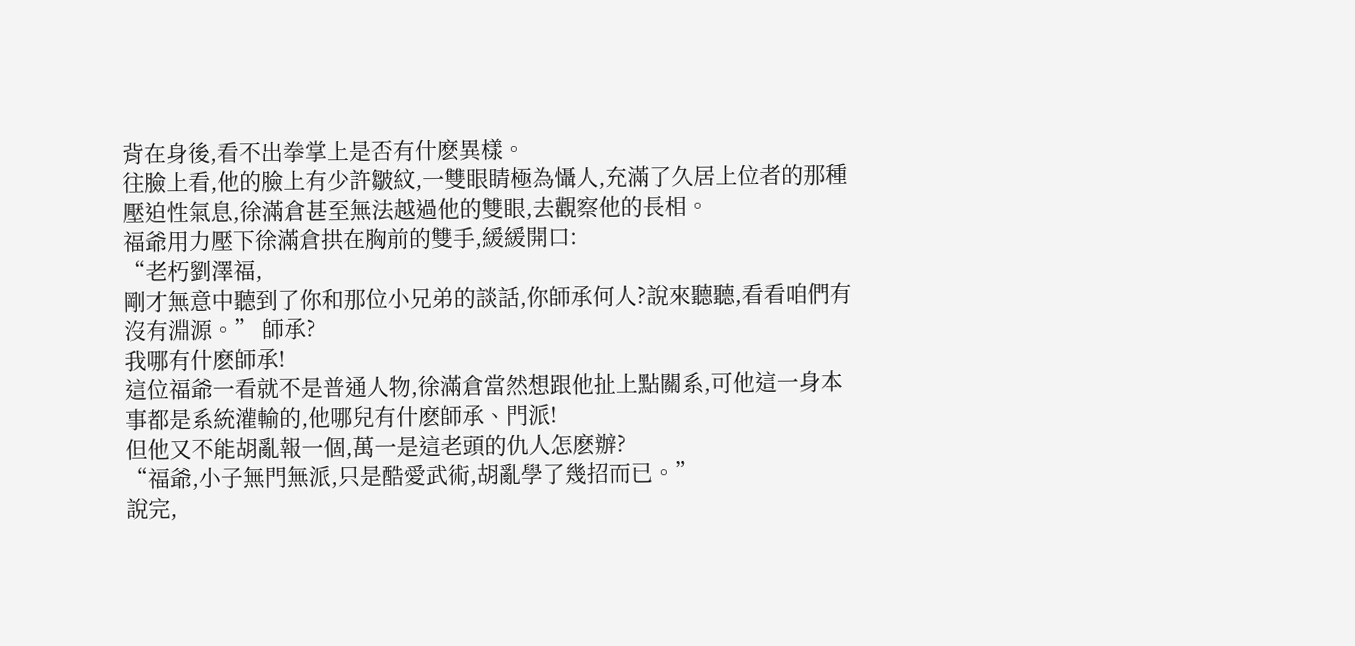背在身後,看不出拳掌上是否有什麽異樣。
往臉上看,他的臉上有少許皺紋,一雙眼睛極為懾人,充滿了久居上位者的那種壓迫性氣息,徐滿倉甚至無法越過他的雙眼,去觀察他的長相。
福爺用力壓下徐滿倉拱在胸前的雙手,緩緩開口:
“老朽劉澤福,
剛才無意中聽到了你和那位小兄弟的談話,你師承何人?說來聽聽,看看咱們有沒有淵源。” 師承?
我哪有什麽師承!
這位福爺一看就不是普通人物,徐滿倉當然想跟他扯上點關系,可他這一身本事都是系統灌輸的,他哪兒有什麽師承、門派!
但他又不能胡亂報一個,萬一是這老頭的仇人怎麽辦?
“福爺,小子無門無派,只是酷愛武術,胡亂學了幾招而已。”
說完,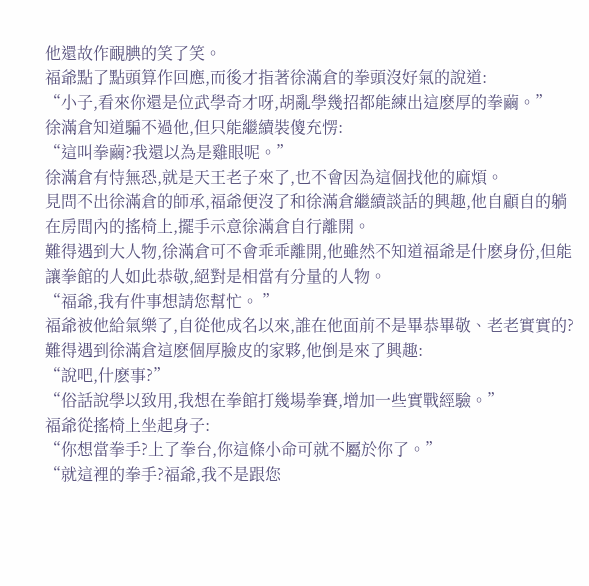他還故作靦腆的笑了笑。
福爺點了點頭算作回應,而後才指著徐滿倉的拳頭沒好氣的說道:
“小子,看來你還是位武學奇才呀,胡亂學幾招都能練出這麽厚的拳繭。”
徐滿倉知道騙不過他,但只能繼續裝傻充愣:
“這叫拳繭?我還以為是雞眼呢。”
徐滿倉有恃無恐,就是天王老子來了,也不會因為這個找他的麻煩。
見問不出徐滿倉的師承,福爺便沒了和徐滿倉繼續談話的興趣,他自顧自的躺在房間內的搖椅上,擺手示意徐滿倉自行離開。
難得遇到大人物,徐滿倉可不會乖乖離開,他雖然不知道福爺是什麽身份,但能讓拳館的人如此恭敬,絕對是相當有分量的人物。
“福爺,我有件事想請您幫忙。 ”
福爺被他給氣樂了,自從他成名以來,誰在他面前不是畢恭畢敬、老老實實的?
難得遇到徐滿倉這麽個厚臉皮的家夥,他倒是來了興趣:
“說吧,什麽事?”
“俗話說學以致用,我想在拳館打幾場拳賽,增加一些實戰經驗。”
福爺從搖椅上坐起身子:
“你想當拳手?上了拳台,你這條小命可就不屬於你了。”
“就這裡的拳手?福爺,我不是跟您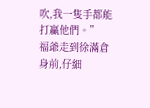吹,我一隻手都能打贏他們。”
福爺走到徐滿倉身前,仔細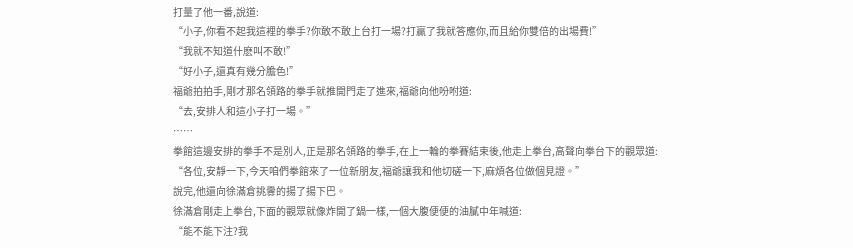打量了他一番,說道:
“小子,你看不起我這裡的拳手?你敢不敢上台打一場?打贏了我就答應你,而且給你雙倍的出場費!”
“我就不知道什麽叫不敢!”
“好小子,還真有幾分膽色!”
福爺拍拍手,剛才那名領路的拳手就推開門走了進來,福爺向他吩咐道:
“去,安排人和這小子打一場。”
……
拳館這邊安排的拳手不是別人,正是那名領路的拳手,在上一輪的拳賽結束後,他走上拳台,高聲向拳台下的觀眾道:
“各位,安靜一下,今天咱們拳館來了一位新朋友,福爺讓我和他切磋一下,麻煩各位做個見證。”
說完,他還向徐滿倉挑釁的揚了揚下巴。
徐滿倉剛走上拳台,下面的觀眾就像炸開了鍋一樣,一個大腹便便的油膩中年喊道:
“能不能下注?我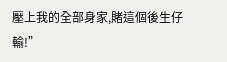壓上我的全部身家,賭這個後生仔輸!”